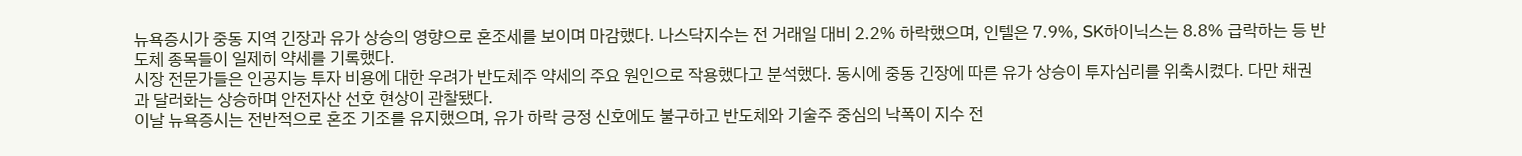뉴욕증시가 중동 지역 긴장과 유가 상승의 영향으로 혼조세를 보이며 마감했다. 나스닥지수는 전 거래일 대비 2.2% 하락했으며, 인텔은 7.9%, SK하이닉스는 8.8% 급락하는 등 반도체 종목들이 일제히 약세를 기록했다.
시장 전문가들은 인공지능 투자 비용에 대한 우려가 반도체주 약세의 주요 원인으로 작용했다고 분석했다. 동시에 중동 긴장에 따른 유가 상승이 투자심리를 위축시켰다. 다만 채권과 달러화는 상승하며 안전자산 선호 현상이 관찰됐다.
이날 뉴욕증시는 전반적으로 혼조 기조를 유지했으며, 유가 하락 긍정 신호에도 불구하고 반도체와 기술주 중심의 낙폭이 지수 전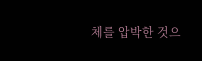체를 압박한 것으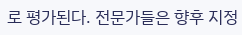로 평가된다. 전문가들은 향후 지정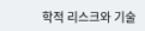학적 리스크와 기술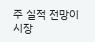주 실적 전망이 시장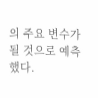의 주요 변수가 될 것으로 예측했다.